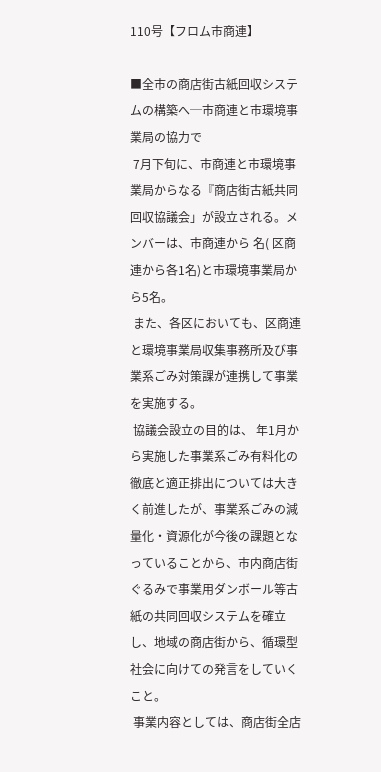110号【フロム市商連】

■全市の商店街古紙回収システムの構築へ─市商連と市環境事業局の協力で
 7月下旬に、市商連と市環境事業局からなる『商店街古紙共同回収協議会」が設立される。メンバーは、市商連から 名( 区商連から各1名)と市環境事業局から5名。
 また、各区においても、区商連と環境事業局収集事務所及び事業系ごみ対策課が連携して事業を実施する。
 協議会設立の目的は、 年1月から実施した事業系ごみ有料化の徹底と適正排出については大きく前進したが、事業系ごみの減量化・資源化が今後の課題となっていることから、市内商店街ぐるみで事業用ダンボール等古紙の共同回収システムを確立し、地域の商店街から、循環型社会に向けての発言をしていくこと。
 事業内容としては、商店街全店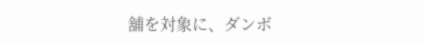舖を対象に、ダンボ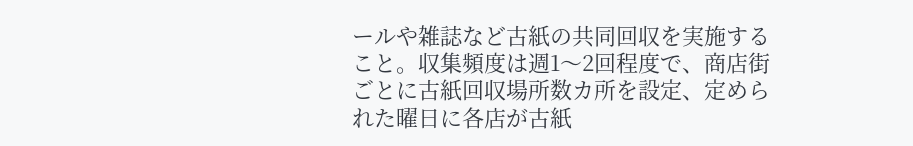ールや雑誌など古紙の共同回収を実施すること。収集頻度は週1〜2回程度で、商店街ごとに古紙回収場所数カ所を設定、定められた曜日に各店が古紙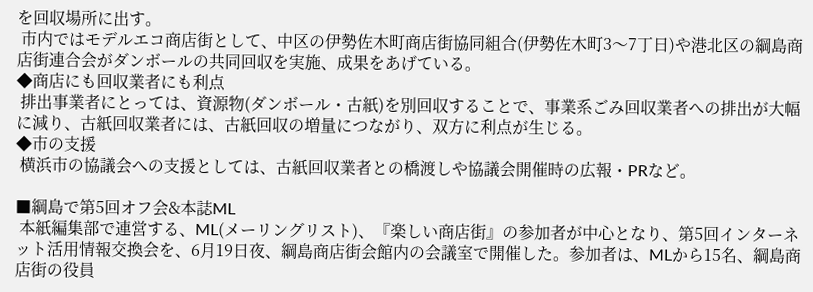を回収場所に出す。
 市内ではモデルエコ商店街として、中区の伊勢佐木町商店街協同組合(伊勢佐木町3〜7丁日)や港北区の綱島商店街連合会がダンボールの共同回収を実施、成果をあげている。
◆商店にも回収業者にも利点
 排出事業者にとっては、資源物(ダンボール・古紙)を別回収することで、事業系ごみ回収業者への排出が大幅に減り、古紙回収業者には、古紙回収の増量につながり、双方に利点が生じる。
◆市の支援
 横浜市の協議会への支援としては、古紙回収業者との橋渡しや協議会開催時の広報・PRなど。

■綱島で第5回オフ会&本誌ML
 本紙編集部で連営する、ML(メーリングリスト)、『楽しい商店街』の参加者が中心となり、第5回インターネット活用情報交換会を、6月19日夜、綱島商店街会館内の会議室で開催した。参加者は、MLから15名、綱島商店街の役員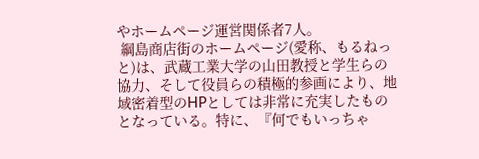やホームページ運営関係者7人。
 綱島商店街のホームページ(愛称、もるねっと)は、武蔵工業大学の山田教授と学生らの協力、そして役員らの積極的参画により、地域密着型のHPとしては非常に充実したものとなっている。特に、『何でもいっちゃ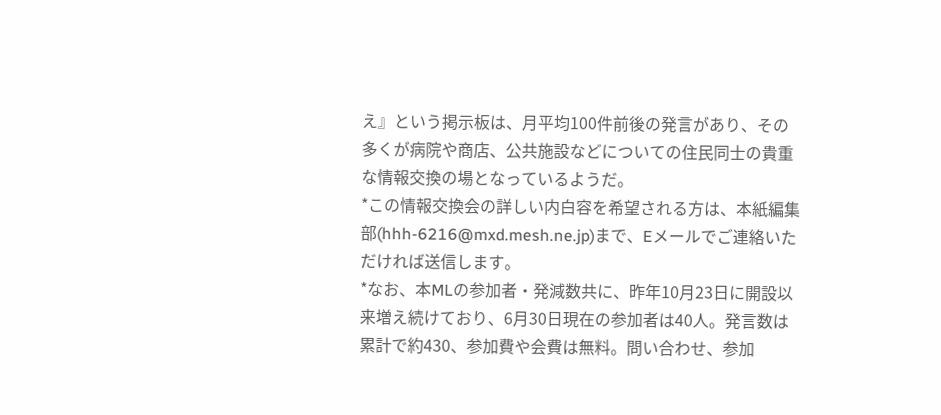え』という掲示板は、月平均100件前後の発言があり、その多くが病院や商店、公共施設などについての住民同士の貴重な情報交換の場となっているようだ。
*この情報交換会の詳しい内白容を希望される方は、本紙編集部(hhh-6216@mxd.mesh.ne.jp)まで、Eメールでご連絡いただければ送信します。
*なお、本MLの参加者・発減数共に、昨年10月23日に開設以来増え続けており、6月30日現在の参加者は40人。発言数は累計で約430、参加費や会費は無料。問い合わせ、参加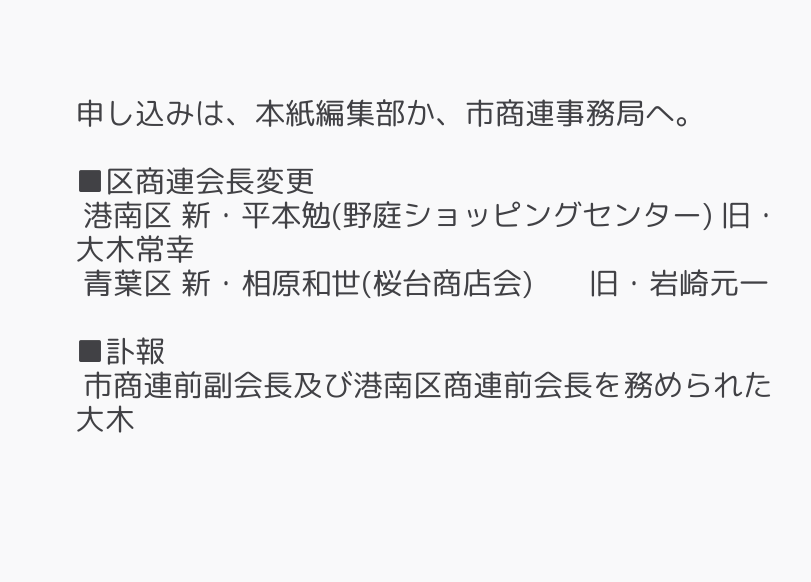申し込みは、本紙編集部か、市商連事務局へ。

■区商連会長変更
 港南区 新・平本勉(野庭ショッピングセンター) 旧・大木常幸
 青葉区 新・相原和世(桜台商店会)       旧・岩崎元一

■訃報
 市商連前副会長及び港南区商連前会長を務められた大木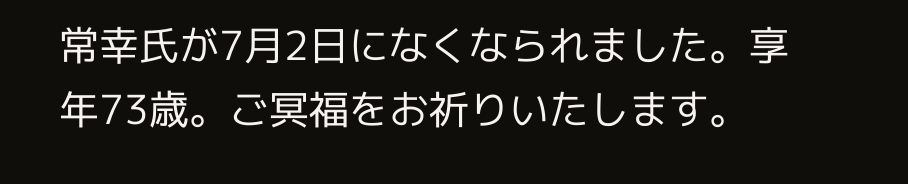常幸氏が7月2日になくなられました。享年73歳。ご冥福をお祈りいたします。